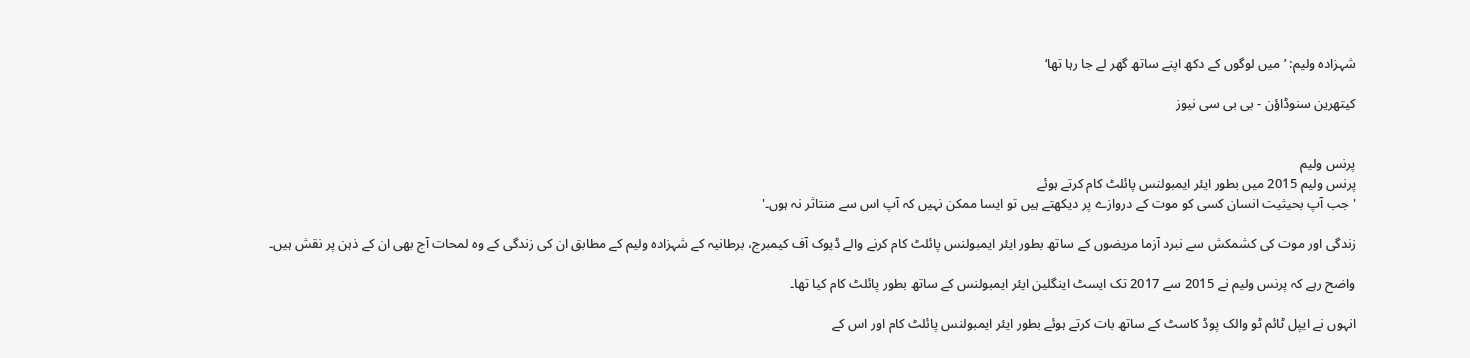شہزادہ ولیم: ’میں لوگوں کے دکھ اپنے ساتھ گھر لے جا رہا تھا‘

کیتھرین سنوڈاؤن - بی بی سی نیوز


پرنس ولیم
پرنس ولیم 2015 میں بطور ایئر ایمبولنس پائلٹ کام کرتے ہوئے
'جب آپ بحیثیت انسان کسی کو موت کے دروازے پر دیکھتے ہیں تو ایسا ممکن نہیں کہ آپ اس سے منتاثر نہ ہوں۔'

زندگی اور موت کی کشمکش سے نبرد آزما مریضوں کے ساتھ بطور ایئر ایمبولنس پائلٹ کام کرنے والے ڈیوک آف کیمبرج، برطانیہ کے شہزادہ ولیم کے مطابق ان کی زندگی کے وہ لمحات آج بھی ان کے ذہن پر نقش ہیں۔

واضح رہے کہ پرنس ولیم نے 2015 سے 2017 تک ایسٹ اینگلین ایئر ایمبولنس کے ساتھ بطور پائلٹ کام کیا تھا۔

انہوں نے ایپل ٹائم ٹو والک پوڈ کاسٹ کے ساتھ بات کرتے ہوئے بطور ایئر ایمبولنس پائلٹ کام اور اس کے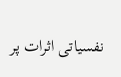نفسیاتی اثرات پر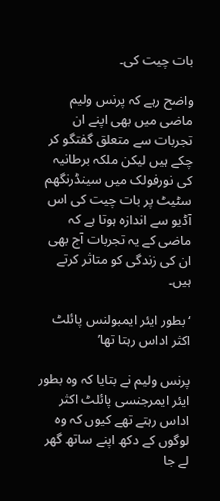بات چیت کی۔

واضح رہے کہ پرنس ولیم ماضی میں بھی اپنے ان تجربات سے متعلق گفتگو کر چکے ہیں لیکن ملکہ برطانیہ کی نورفولک میں سینڈرنگھم سٹیٹ پر بات چیت کی اس آڈیو سے اندازہ ہوتا ہے کہ ماضی کے یہ تجربات آج بھی ان کی زندگی کو متاثر کرتے ہیں۔

‘بطور ایئر ایمبولنس پائلٹ اکثر اداس رہتا تھا’

پرنس ولیم نے بتایا کہ وہ بطور ایئر ایمرجنسی پائلٹ اکثر اداس رہتے تھے کیوں کہ وہ لوگوں کے دکھ اپنے ساتھ گھر لے جا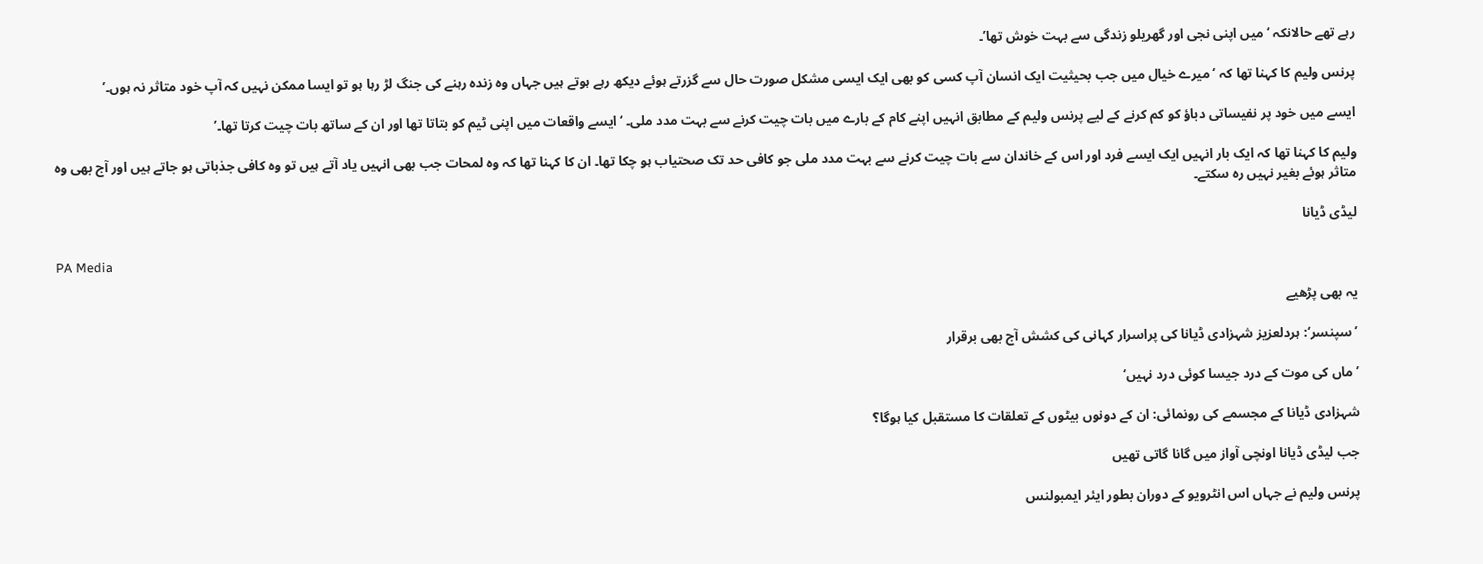رہے تھے حالانکہ ‘میں اپنی نجی اور گھریلو زندگی سے بہت خوش تھا’۔

پرنس ولیم کا کہنا تھا کہ ‘میرے خیال میں جب بحیثیت ایک انسان آپ کسی کو بھی ایک ایسی مشکل صورت حال سے گزرتے ہوئے دیکھ رہے ہوتے ہیں جہاں وہ زندہ رہنے کی جنگ لڑ رہا ہو تو ایسا ممکن نہیں کہ آپ خود متاثر نہ ہوں۔’

ایسے میں خود پر نفیساتی دباؤ کو کم کرنے کے لیے پرنس ولیم کے مطابق انہیں اپنے کام کے بارے میں بات چیت کرنے سے بہت مدد ملی۔ ‘ایسے واقعات میں اپنی ٹیم کو بتاتا تھا اور ان کے ساتھ بات چیت کرتا تھا۔’

ولیم کا کہنا تھا کہ ایک بار انہیں ایک ایسے فرد اور اس کے خاندان سے بات چیت کرنے سے بہت مدد ملی جو کافی حد تک صحتیاب ہو چکا تھا۔ ان کا کہنا تھا کہ وہ لمحات جب بھی انہیں یاد آتے ہیں تو وہ کافی جذباتی ہو جاتے ہیں اور آج بھی وہ متاثر ہوئے بغیر نہیں رہ سکتے۔

لیڈی ڈیانا

PA Media

یہ بھی پڑھیے

’سپنسر‘: ہردلعزیز شہزادی ڈیانا کی پراسرار کہانی کی کشش آج بھی برقرار

’ماں کی موت کے درد جیسا کوئی درد نہیں‘

شہزادی ڈیانا کے مجسمے کی رونمائی: ان کے دونوں بیٹوں کے تعلقات کا مستقبل کیا ہوگا؟

جب لیڈی ڈیانا اونچی آواز میں گانا گاتی تھیں

پرنس ولیم نے جہاں اس انٹرویو کے دوران بطور ایئر ایمبولنس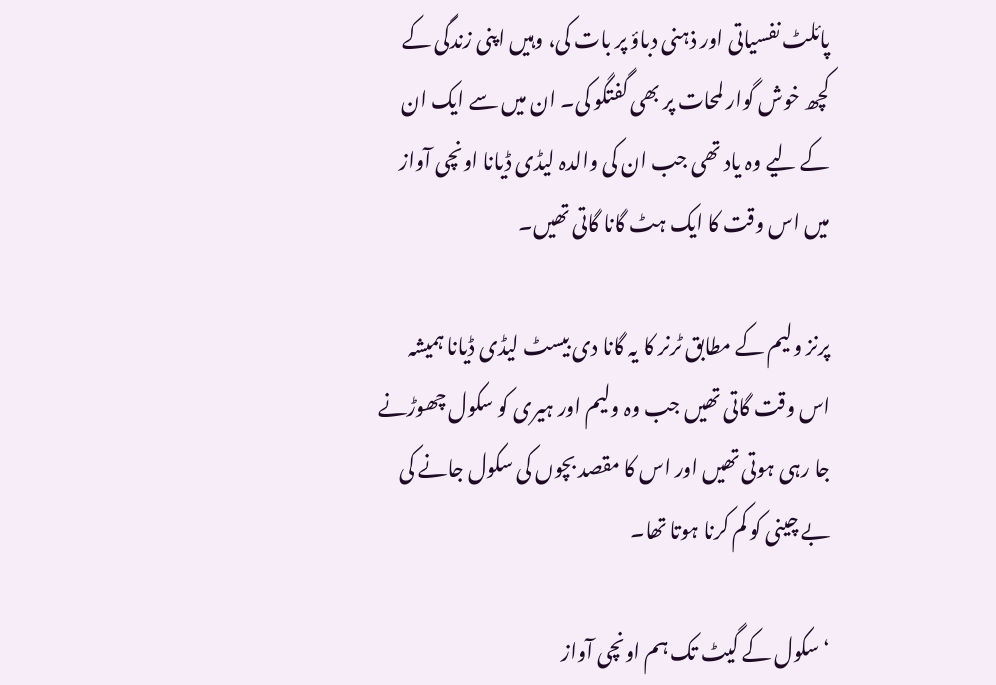پائلٹ نفسیاتی اور ذہنی دباؤ پر بات کی، وہیں اپنی زندگی کے کچھ خوش گوار لمحات پر بھی گفتگو کی۔ ان میں سے ایک ان کے لیے وہ یاد تھی جب ان کی والدہ لیڈی ڈیانا اونچی آواز میں اس وقت کا ایک ہٹ گانا گاتی تھیں۔

پرنز ولیم کے مطابق ٹرنر کا یہ گانا دی بیسٹ لیڈی ڈیانا ہمیشہ اس وقت گاتی تھیں جب وہ ولیم اور ہیری کو سکول چھوڑنے جا رہی ہوتی تھیں اور اس کا مقصد بچوں کی سکول جانے کی بے چینی کو کم کرنا ہوتا تھا۔

‘سکول کے گیٹ تک ہم اونچی آواز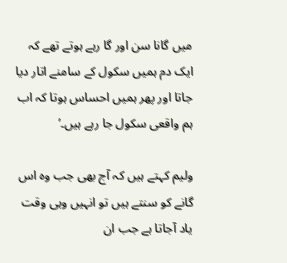میں گانا سن اور گا رہے ہوتے تھے کہ ایک دم ہمیں سکول کے سامنے اتار دیا جاتا اور پھر ہمیں احساس ہوتا کہ اب ہم واقعی سکول جا رہے ہیں۔’

ولیم کہتے ہیں کہ آج بھی جب وہ اس گانے کو سنتے ہیں تو انہیں وہی وقت یاد آجاتا ہے جب ان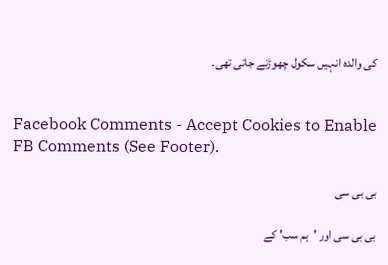کی والدہ انہیں سکول چھوڑنے جاتی تھی۔


Facebook Comments - Accept Cookies to Enable FB Comments (See Footer).

بی بی سی

بی بی سی اور 'ہم سب' کے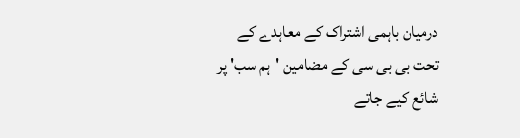درمیان باہمی اشتراک کے معاہدے کے تحت بی بی سی کے مضامین 'ہم سب' پر شائع کیے جاتے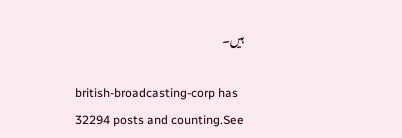ہیں۔

british-broadcasting-corp has 32294 posts and counting.See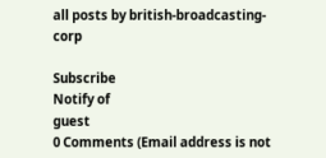all posts by british-broadcasting-corp

Subscribe
Notify of
guest
0 Comments (Email address is not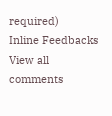required)
Inline Feedbacks
View all comments